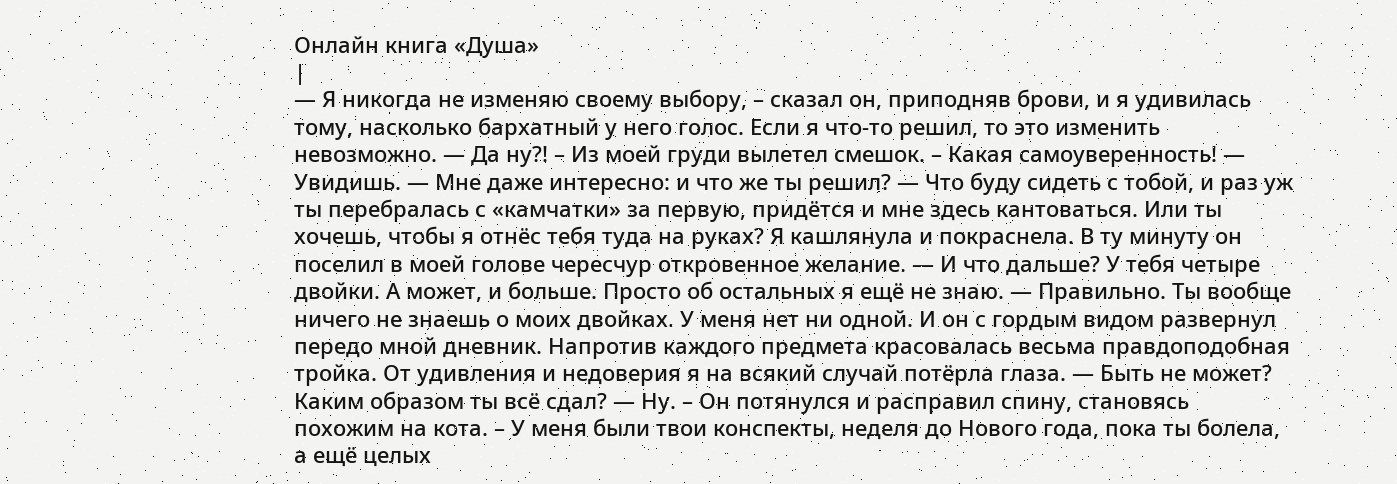Онлайн книга «Душа»
|
— Я никогда не изменяю своему выбору, – сказал он, приподняв брови, и я удивилась тому, насколько бархатный у него голос. Если я что-то решил, то это изменить невозможно. — Да ну?! – Из моей груди вылетел смешок. – Какая самоуверенность! — Увидишь. — Мне даже интересно: и что же ты решил? — Что буду сидеть с тобой, и раз уж ты перебралась с «камчатки» за первую, придётся и мне здесь кантоваться. Или ты хочешь, чтобы я отнёс тебя туда на руках? Я кашлянула и покраснела. В ту минуту он поселил в моей голове чересчур откровенное желание. — И что дальше? У тебя четыре двойки. А может, и больше. Просто об остальных я ещё не знаю. — Правильно. Ты вообще ничего не знаешь о моих двойках. У меня нет ни одной. И он с гордым видом развернул передо мной дневник. Напротив каждого предмета красовалась весьма правдоподобная тройка. От удивления и недоверия я на всякий случай потёрла глаза. — Быть не может? Каким образом ты всё сдал? — Ну. – Он потянулся и расправил спину, становясь похожим на кота. – У меня были твои конспекты, неделя до Нового года, пока ты болела, а ещё целых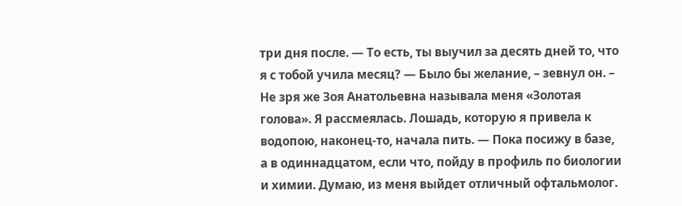три дня после. — То есть, ты выучил за десять дней то, что я с тобой учила месяц? — Было бы желание, – зевнул он. – Не зря же Зоя Анатольевна называла меня «Золотая голова». Я рассмеялась. Лошадь, которую я привела к водопою, наконец-то, начала пить. — Пока посижу в базе, а в одиннадцатом, если что, пойду в профиль по биологии и химии. Думаю, из меня выйдет отличный офтальмолог.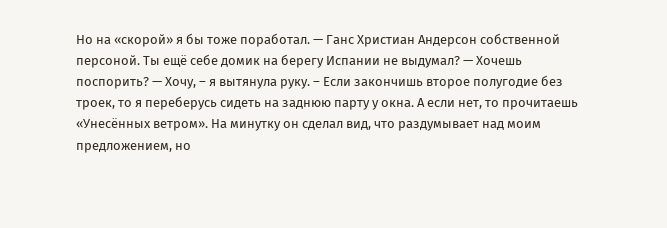Но на «скорой» я бы тоже поработал. — Ганс Христиан Андерсон собственной персоной. Ты ещё себе домик на берегу Испании не выдумал? — Хочешь поспорить? — Хочу, – я вытянула руку. – Если закончишь второе полугодие без троек, то я переберусь сидеть на заднюю парту у окна. А если нет, то прочитаешь «Унесённых ветром». На минутку он сделал вид, что раздумывает над моим предложением, но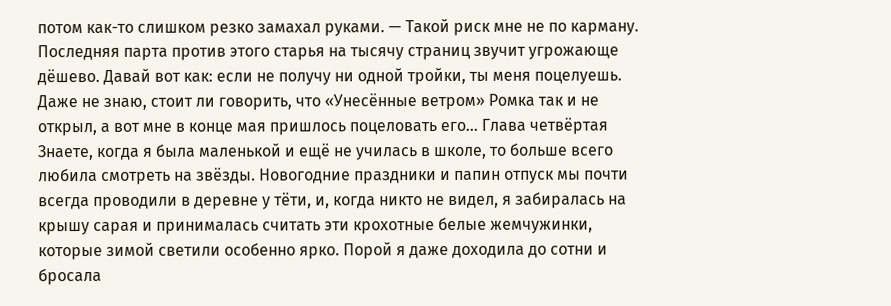потом как-то слишком резко замахал руками. — Такой риск мне не по карману. Последняя парта против этого старья на тысячу страниц звучит угрожающе дёшево. Давай вот как: если не получу ни одной тройки, ты меня поцелуешь. Даже не знаю, стоит ли говорить, что «Унесённые ветром» Ромка так и не открыл, а вот мне в конце мая пришлось поцеловать его… Глава четвёртая Знаете, когда я была маленькой и ещё не училась в школе, то больше всего любила смотреть на звёзды. Новогодние праздники и папин отпуск мы почти всегда проводили в деревне у тёти, и, когда никто не видел, я забиралась на крышу сарая и принималась считать эти крохотные белые жемчужинки, которые зимой светили особенно ярко. Порой я даже доходила до сотни и бросала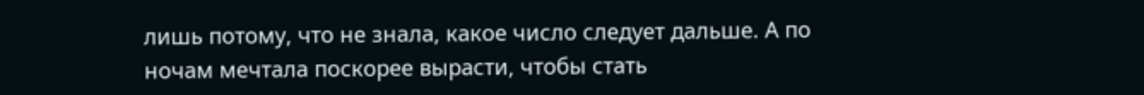лишь потому, что не знала, какое число следует дальше. А по ночам мечтала поскорее вырасти, чтобы стать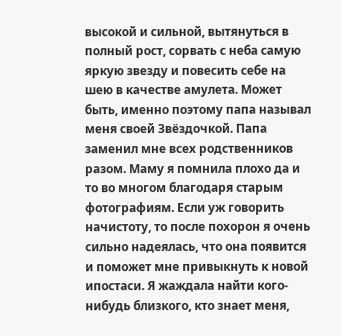высокой и сильной, вытянуться в полный рост, сорвать с неба самую яркую звезду и повесить себе на шею в качестве амулета. Может быть, именно поэтому папа называл меня своей Звёздочкой. Папа заменил мне всех родственников разом. Маму я помнила плохо да и то во многом благодаря старым фотографиям. Если уж говорить начистоту, то после похорон я очень сильно надеялась, что она появится и поможет мне привыкнуть к новой ипостаси. Я жаждала найти кого-нибудь близкого, кто знает меня,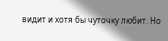видит и хотя бы чуточку любит. Но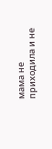мама не приходила и не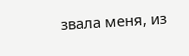звала меня, из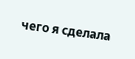чего я сделала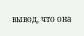вывод, что она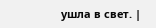ушла в свет. |